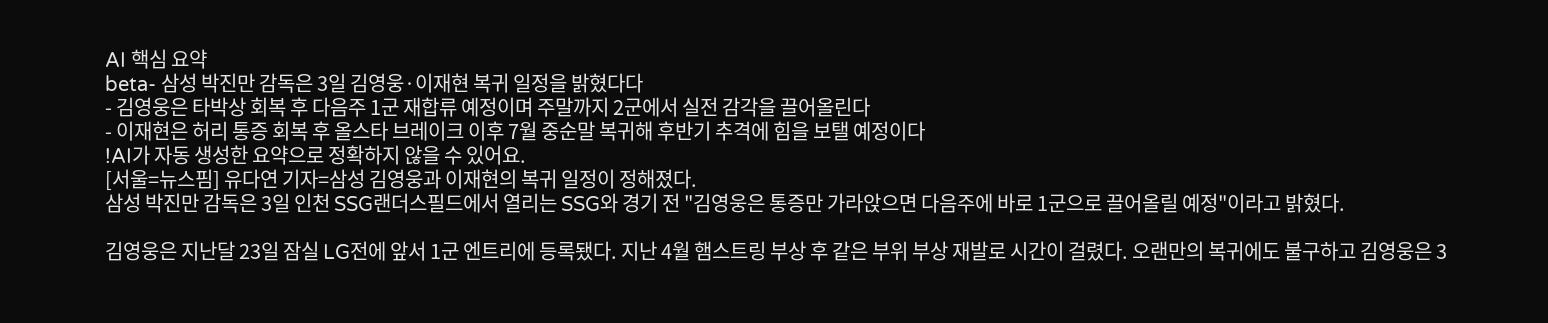AI 핵심 요약
beta- 삼성 박진만 감독은 3일 김영웅·이재현 복귀 일정을 밝혔다다
- 김영웅은 타박상 회복 후 다음주 1군 재합류 예정이며 주말까지 2군에서 실전 감각을 끌어올린다
- 이재현은 허리 통증 회복 후 올스타 브레이크 이후 7월 중순말 복귀해 후반기 추격에 힘을 보탤 예정이다
!AI가 자동 생성한 요약으로 정확하지 않을 수 있어요.
[서울=뉴스핌] 유다연 기자=삼성 김영웅과 이재현의 복귀 일정이 정해졌다.
삼성 박진만 감독은 3일 인천 SSG랜더스필드에서 열리는 SSG와 경기 전 "김영웅은 통증만 가라앉으면 다음주에 바로 1군으로 끌어올릴 예정"이라고 밝혔다.

김영웅은 지난달 23일 잠실 LG전에 앞서 1군 엔트리에 등록됐다. 지난 4월 햄스트링 부상 후 같은 부위 부상 재발로 시간이 걸렸다. 오랜만의 복귀에도 불구하고 김영웅은 3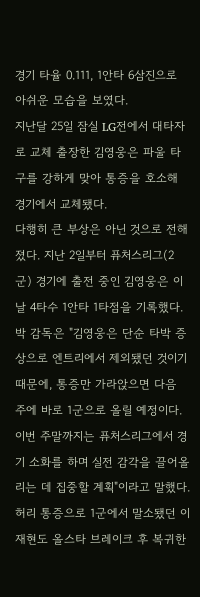경기 타율 0.111, 1안타 6삼진으로 아쉬운 모습을 보였다.
지난달 25일 잠실 LG전에서 대타자로 교체 출장한 김영웅은 파울 타구를 강하게 맞아 통증을 호소해 경기에서 교체됐다.
다행히 큰 부상은 아닌 것으로 전해졌다. 지난 2일부터 퓨처스리그(2군) 경기에 출전 중인 김영웅은 이날 4타수 1안타 1타점을 기록했다.
박 감독은 "김영웅은 단순 타박 증상으로 엔트리에서 제외됐던 것이기 때문에, 통증만 가라앉으면 다음 주에 바로 1군으로 올릴 예정이다. 이번 주말까지는 퓨처스리그에서 경기 소화를 하며 실전 감각을 끌어올리는 데 집중할 계획"이라고 말했다.
허리 통증으로 1군에서 말소됐던 이재현도 올스타 브레이크 후 복귀한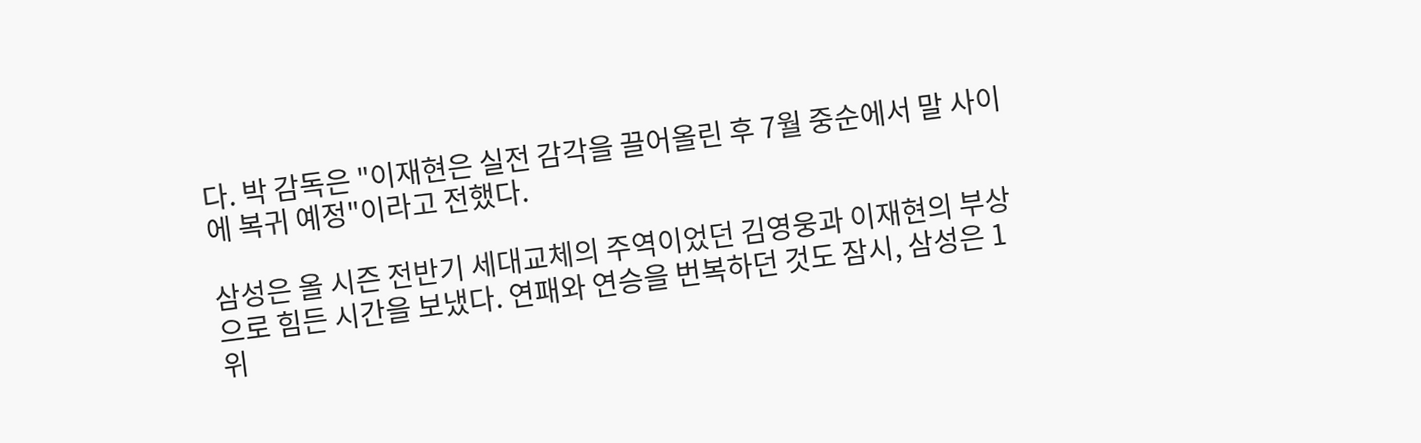다. 박 감독은 "이재현은 실전 감각을 끌어올린 후 7월 중순에서 말 사이에 복귀 예정"이라고 전했다.

삼성은 올 시즌 전반기 세대교체의 주역이었던 김영웅과 이재현의 부상으로 힘든 시간을 보냈다. 연패와 연승을 번복하던 것도 잠시, 삼성은 1위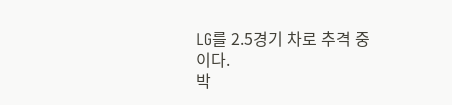LG를 2.5경기 차로 추격 중이다.
박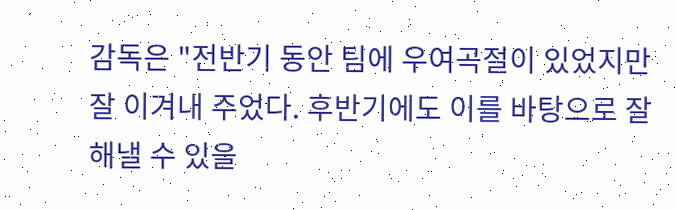감독은 "전반기 동안 팀에 우여곡절이 있었지만 잘 이겨내 주었다. 후반기에도 이를 바탕으로 잘 해낼 수 있을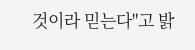것이라 믿는다"고 밝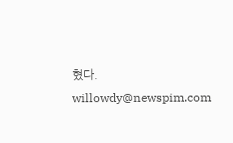혔다.
willowdy@newspim.com